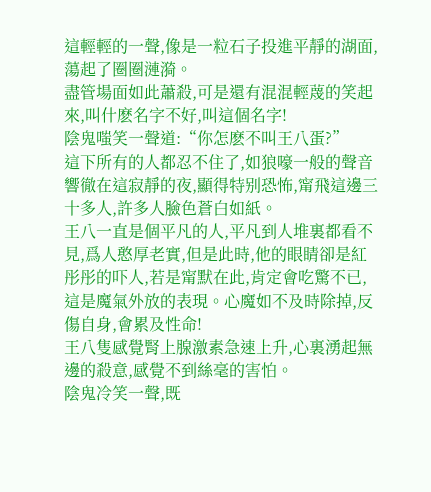這輕輕的一聲,像是一粒石子投進平靜的湖面,蕩起了圈圈漣漪。
盡管場面如此蕭殺,可是還有混混輕蔑的笑起來,叫什麽名字不好,叫這個名字!
陰鬼嗤笑一聲道:“你怎麽不叫王八蛋?”
這下所有的人都忍不住了,如狼嚎一般的聲音響徹在這寂靜的夜,顯得特别恐怖,甯飛這邊三十多人,許多人臉色蒼白如紙。
王八一直是個平凡的人,平凡到人堆裏都看不見,爲人憨厚老實,但是此時,他的眼睛卻是紅彤彤的吓人,若是甯默在此,肯定會吃驚不已,這是魔氣外放的表現。心魔如不及時除掉,反傷自身,會累及性命!
王八隻感覺腎上腺激素急速上升,心裏湧起無邊的殺意,感覺不到絲毫的害怕。
陰鬼冷笑一聲,既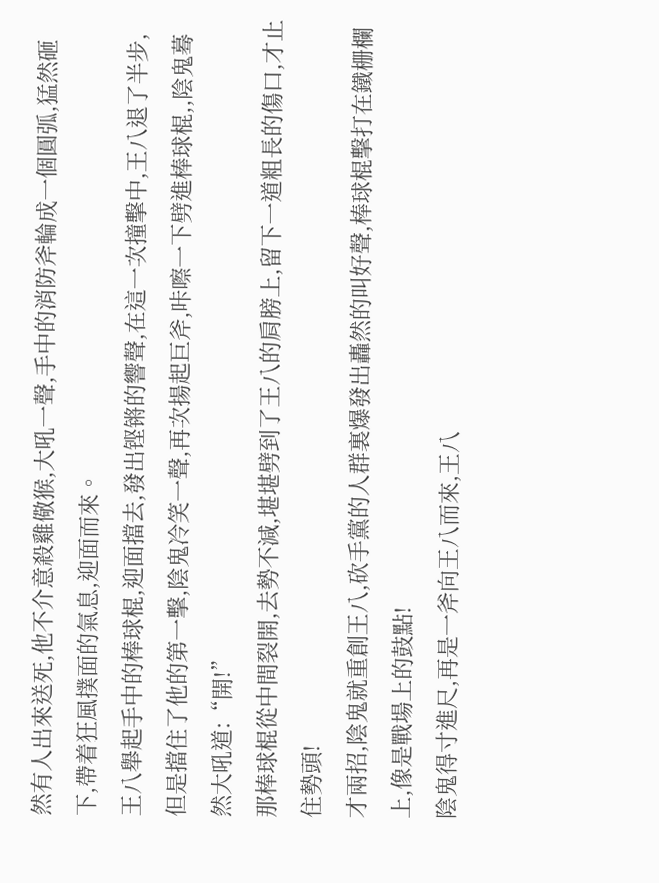然有人出來送死,他不介意殺雞儆猴,大吼一聲,手中的消防斧輪成一個圓弧,猛然砸下,帶着狂風撲面的氣息,迎面而來。
王八舉起手中的棒球棍,迎面擋去,發出铿锵的響聲,在這一次撞擊中,王八退了半步,但是擋住了他的第一擊,陰鬼冷笑一聲,再次揚起巨斧,咔嚓一下劈進棒球棍,,陰鬼蓦然大吼道:“開!”
那棒球棍從中間裂開,去勢不減,堪堪劈到了王八的肩膀上,留下一道粗長的傷口,才止住勢頭!
才兩招,陰鬼就重創王八,砍手黨的人群裏爆發出轟然的叫好聲,棒球棍擊打在鐵栅欄上,像是戰場上的鼓點!
陰鬼得寸進尺,再是一斧向王八而來,王八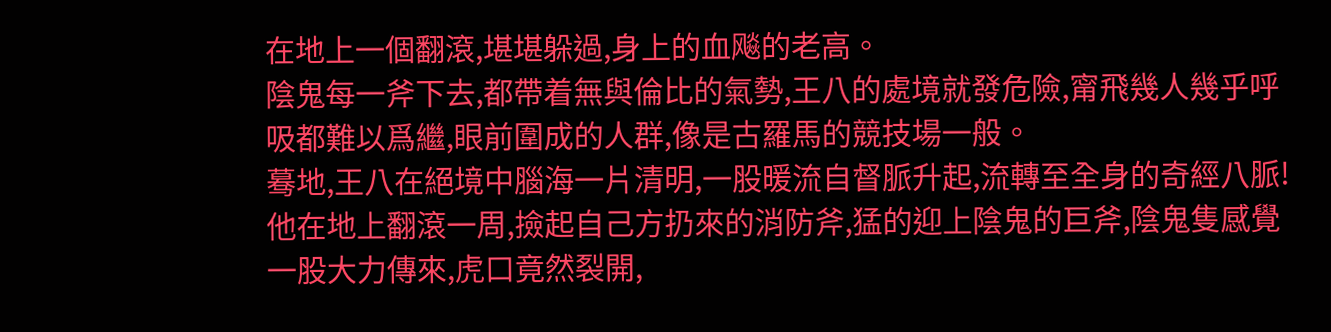在地上一個翻滾,堪堪躲過,身上的血飚的老高。
陰鬼每一斧下去,都帶着無與倫比的氣勢,王八的處境就發危險,甯飛幾人幾乎呼吸都難以爲繼,眼前圍成的人群,像是古羅馬的競技場一般。
蓦地,王八在絕境中腦海一片清明,一股暖流自督脈升起,流轉至全身的奇經八脈!
他在地上翻滾一周,撿起自己方扔來的消防斧,猛的迎上陰鬼的巨斧,陰鬼隻感覺一股大力傳來,虎口竟然裂開,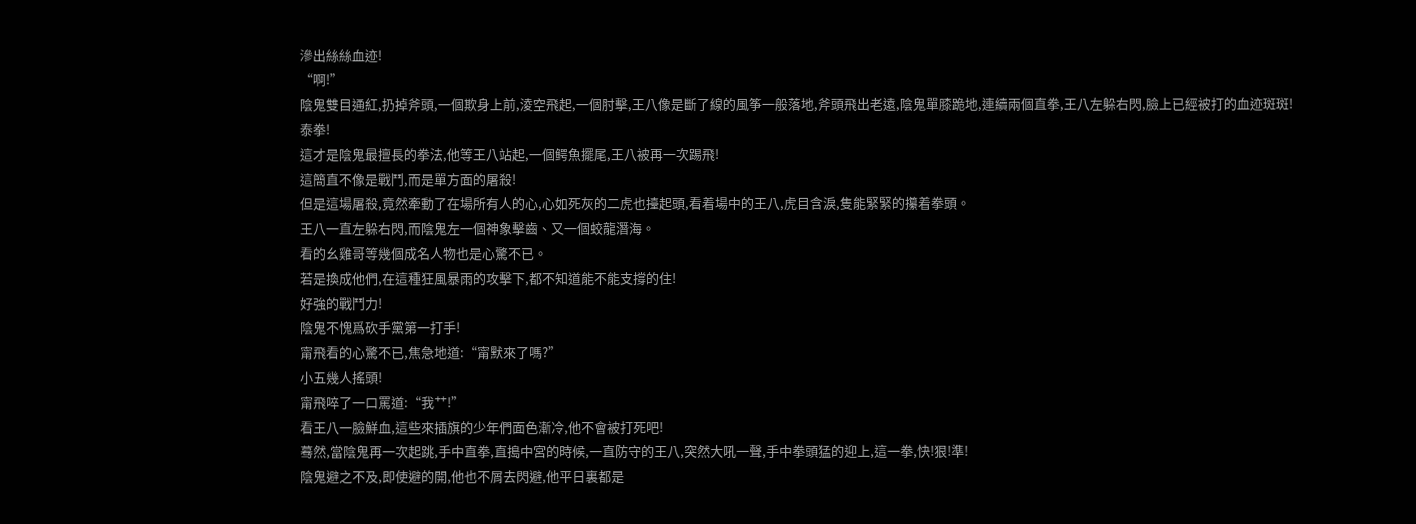滲出絲絲血迹!
“啊!”
陰鬼雙目通紅,扔掉斧頭,一個欺身上前,淩空飛起,一個肘擊,王八像是斷了線的風筝一般落地,斧頭飛出老遠,陰鬼單膝跪地,連續兩個直拳,王八左躲右閃,臉上已經被打的血迹斑斑!
泰拳!
這才是陰鬼最擅長的拳法,他等王八站起,一個鳄魚擺尾,王八被再一次踢飛!
這簡直不像是戰鬥,而是單方面的屠殺!
但是這場屠殺,竟然牽動了在場所有人的心,心如死灰的二虎也擡起頭,看着場中的王八,虎目含淚,隻能緊緊的攥着拳頭。
王八一直左躲右閃,而陰鬼左一個神象擊齒、又一個蛟龍潛海。
看的幺雞哥等幾個成名人物也是心驚不已。
若是換成他們,在這種狂風暴雨的攻擊下,都不知道能不能支撐的住!
好強的戰鬥力!
陰鬼不愧爲砍手黨第一打手!
甯飛看的心驚不已,焦急地道:“甯默來了嗎?”
小五幾人搖頭!
甯飛啐了一口罵道:“我艹!”
看王八一臉鮮血,這些來插旗的少年們面色漸冷,他不會被打死吧!
蓦然,當陰鬼再一次起跳,手中直拳,直搗中宮的時候,一直防守的王八,突然大吼一聲,手中拳頭猛的迎上,這一拳,快!狠!準!
陰鬼避之不及,即使避的開,他也不屑去閃避,他平日裏都是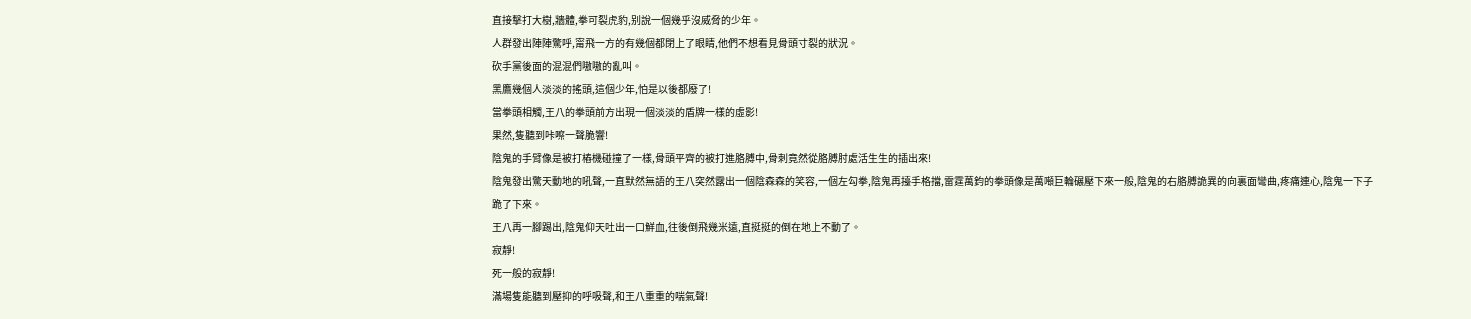直接擊打大樹,牆體,拳可裂虎豹,别說一個幾乎沒威脅的少年。
人群發出陣陣驚呼,甯飛一方的有幾個都閉上了眼睛,他們不想看見骨頭寸裂的狀況。
砍手黨後面的混混們嗷嗷的亂叫。
黑鷹幾個人淡淡的搖頭,這個少年,怕是以後都廢了!
當拳頭相觸,王八的拳頭前方出現一個淡淡的盾牌一樣的虛影!
果然,隻聽到咔嚓一聲脆響!
陰鬼的手臂像是被打樁機碰撞了一樣,骨頭平齊的被打進胳膊中,骨刺竟然從胳膊肘處活生生的插出來!
陰鬼發出驚天動地的吼聲,一直默然無語的王八突然露出一個陰森森的笑容,一個左勾拳,陰鬼再擡手格擋,雷霆萬鈞的拳頭像是萬噸巨輪碾壓下來一般,陰鬼的右胳膊詭異的向裏面彎曲,疼痛連心,陰鬼一下子跪了下來。
王八再一腳踢出,陰鬼仰天吐出一口鮮血,往後倒飛幾米遠,直挺挺的倒在地上不動了。
寂靜!
死一般的寂靜!
滿場隻能聽到壓抑的呼吸聲,和王八重重的喘氣聲!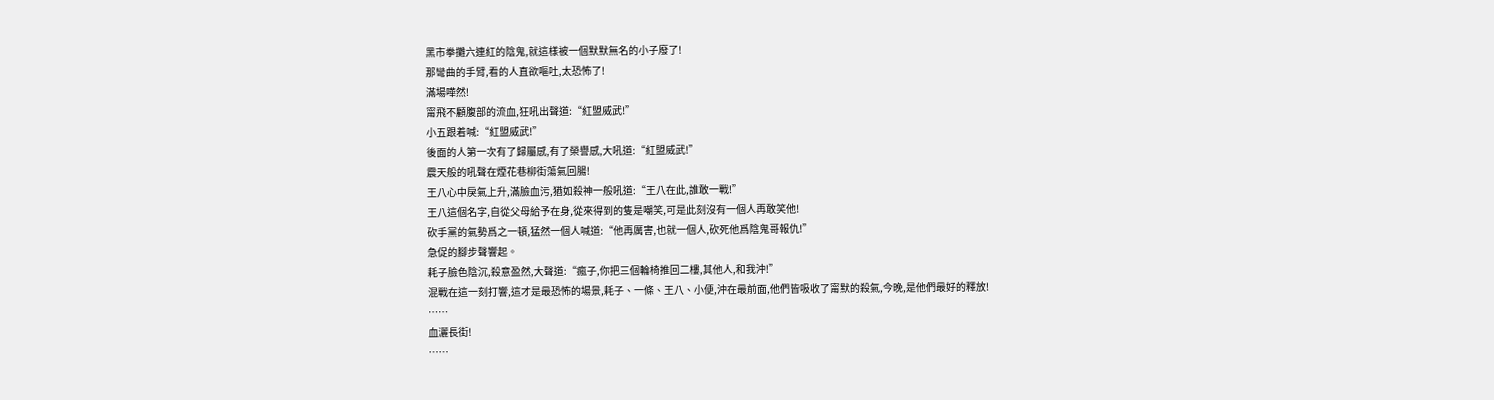黑市拳攤六連紅的陰鬼,就這樣被一個默默無名的小子廢了!
那彎曲的手臂,看的人直欲嘔吐,太恐怖了!
滿場嘩然!
甯飛不顧腹部的流血,狂吼出聲道:“紅盟威武!”
小五跟着喊:“紅盟威武!”
後面的人第一次有了歸屬感,有了榮譽感,大吼道:“紅盟威武!”
震天般的吼聲在煙花巷柳街蕩氣回腸!
王八心中戾氣上升,滿臉血污,猶如殺神一般吼道:“王八在此,誰敢一戰!”
王八這個名字,自從父母給予在身,從來得到的隻是嘲笑,可是此刻沒有一個人再敢笑他!
砍手黨的氣勢爲之一頓,猛然一個人喊道:“他再厲害,也就一個人,砍死他爲陰鬼哥報仇!”
急促的腳步聲響起。
耗子臉色陰沉,殺意盈然,大聲道:“瘋子,你把三個輪椅推回二樓,其他人,和我沖!”
混戰在這一刻打響,這才是最恐怖的場景,耗子、一條、王八、小便,沖在最前面,他們皆吸收了甯默的殺氣,今晚,是他們最好的釋放!
……
血灑長街!
……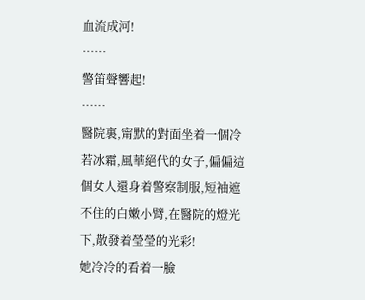血流成河!
……
警笛聲響起!
……
醫院裏,甯默的對面坐着一個冷若冰霜,風華絕代的女子,偏偏這個女人還身着警察制服,短袖遮不住的白嫩小臂,在醫院的燈光下,散發着瑩瑩的光彩!
她冷冷的看着一臉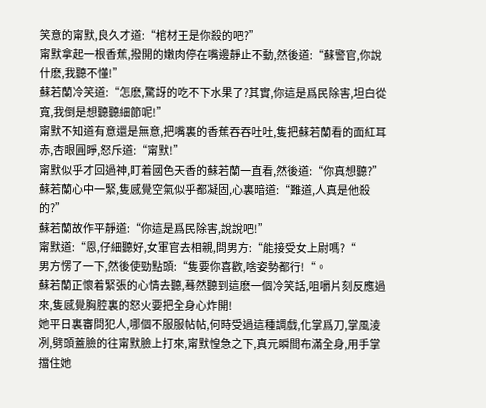笑意的甯默,良久才道:“棺材王是你殺的吧?”
甯默拿起一根香蕉,撥開的嫩肉停在嘴邊靜止不動,然後道:“蘇警官,你說什麽,我聽不懂!”
蘇若蘭冷笑道:“怎麽,驚訝的吃不下水果了?其實,你這是爲民除害,坦白從寬,我倒是想聽聽細節呢!”
甯默不知道有意還是無意,把嘴裏的香蕉吞吞吐吐,隻把蘇若蘭看的面紅耳赤,杏眼圓睜,怒斥道:“甯默!”
甯默似乎才回過神,盯着國色天香的蘇若蘭一直看,然後道:“你真想聽?”
蘇若蘭心中一緊,隻感覺空氣似乎都凝固,心裏暗道:“難道,人真是他殺的?”
蘇若蘭故作平靜道:“你這是爲民除害,說說吧!”
甯默道:“恩,仔細聽好,女軍官去相親,問男方:“能接受女上尉嗎?“
男方愣了一下,然後使勁點頭:“隻要你喜歡,啥姿勢都行!“。
蘇若蘭正懷着緊張的心情去聽,蓦然聽到這麽一個冷笑話,咀嚼片刻反應過來,隻感覺胸腔裏的怒火要把全身心炸開!
她平日裏審問犯人,哪個不服服帖帖,何時受過這種調戲,化掌爲刀,掌風淩冽,劈頭蓋臉的往甯默臉上打來,甯默惶急之下,真元瞬間布滿全身,用手掌擋住她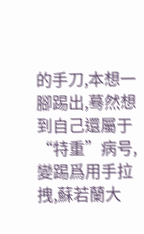的手刀,本想一腳踢出,蓦然想到自己還屬于“特重”病号,變踢爲用手拉拽,蘇若蘭大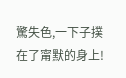驚失色,一下子撲在了甯默的身上!